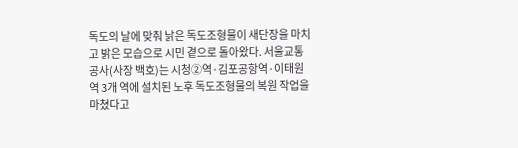독도의 날에 맞춰 낡은 독도조형물이 새단장을 마치고 밝은 모습으로 시민 곁으로 돌아왔다. 서울교통공사(사장 백호)는 시청②역·김포공항역·이태원역 3개 역에 설치된 노후 독도조형물의 복원 작업을 마쳤다고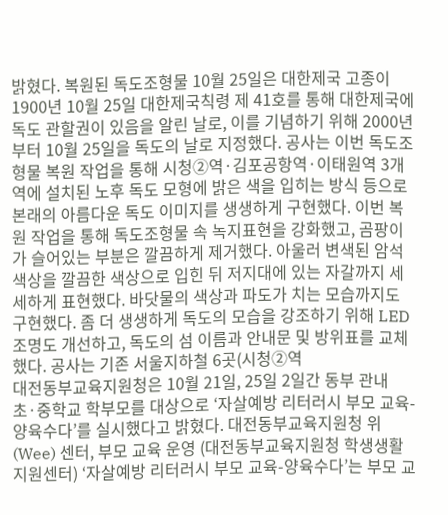밝혔다. 복원된 독도조형물 10월 25일은 대한제국 고종이 1900년 10월 25일 대한제국칙령 제 41호를 통해 대한제국에 독도 관할권이 있음을 알린 날로, 이를 기념하기 위해 2000년부터 10월 25일을 독도의 날로 지정했다. 공사는 이번 독도조형물 복원 작업을 통해 시청②역·김포공항역·이태원역 3개 역에 설치된 노후 독도 모형에 밝은 색을 입히는 방식 등으로 본래의 아름다운 독도 이미지를 생생하게 구현했다. 이번 복원 작업을 통해 독도조형물 속 녹지표현을 강화했고, 곰팡이가 슬어있는 부분은 깔끔하게 제거했다. 아울러 변색된 암석 색상을 깔끔한 색상으로 입힌 뒤 저지대에 있는 자갈까지 세세하게 표현했다. 바닷물의 색상과 파도가 치는 모습까지도 구현했다. 좀 더 생생하게 독도의 모습을 강조하기 위해 LED 조명도 개선하고, 독도의 섬 이름과 안내문 및 방위표를 교체했다. 공사는 기존 서울지하철 6곳(시청②역
대전동부교육지원청은 10월 21일, 25일 2일간 동부 관내 초·중학교 학부모를 대상으로 ‘자살예방 리터러시 부모 교육-양육수다’를 실시했다고 밝혔다. 대전동부교육지원청 위(Wee) 센터, 부모 교육 운영 (대전동부교육지원청 학생생활지원센터) ‘자살예방 리터러시 부모 교육-양육수다’는 부모 교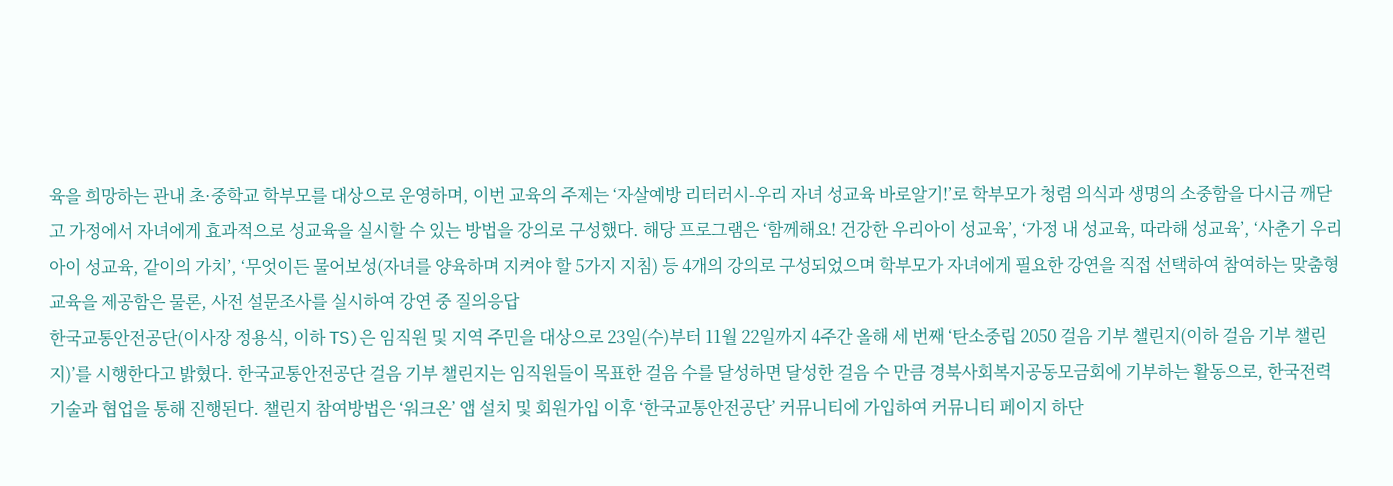육을 희망하는 관내 초·중학교 학부모를 대상으로 운영하며, 이번 교육의 주제는 ‘자살예방 리터러시-우리 자녀 성교육 바로알기!’로 학부모가 청렴 의식과 생명의 소중함을 다시금 깨닫고 가정에서 자녀에게 효과적으로 성교육을 실시할 수 있는 방법을 강의로 구성했다. 해당 프로그램은 ‘함께해요! 건강한 우리아이 성교육’, ‘가정 내 성교육, 따라해 성교육’, ‘사춘기 우리아이 성교육, 같이의 가치’, ‘무엇이든 물어보성(자녀를 양육하며 지켜야 할 5가지 지침) 등 4개의 강의로 구성되었으며 학부모가 자녀에게 필요한 강연을 직접 선택하여 참여하는 맞춤형 교육을 제공함은 물론, 사전 설문조사를 실시하여 강연 중 질의응답
한국교통안전공단(이사장 정용식, 이하 TS)은 임직원 및 지역 주민을 대상으로 23일(수)부터 11월 22일까지 4주간 올해 세 번째 ‘탄소중립 2050 걸음 기부 챌린지(이하 걸음 기부 챌린지)’를 시행한다고 밝혔다. 한국교통안전공단 걸음 기부 챌린지는 임직원들이 목표한 걸음 수를 달성하면 달성한 걸음 수 만큼 경북사회복지공동모금회에 기부하는 활동으로, 한국전력기술과 협업을 통해 진행된다. 챌린지 참여방법은 ‘워크온’ 앱 설치 및 회원가입 이후 ‘한국교통안전공단’ 커뮤니티에 가입하여 커뮤니티 페이지 하단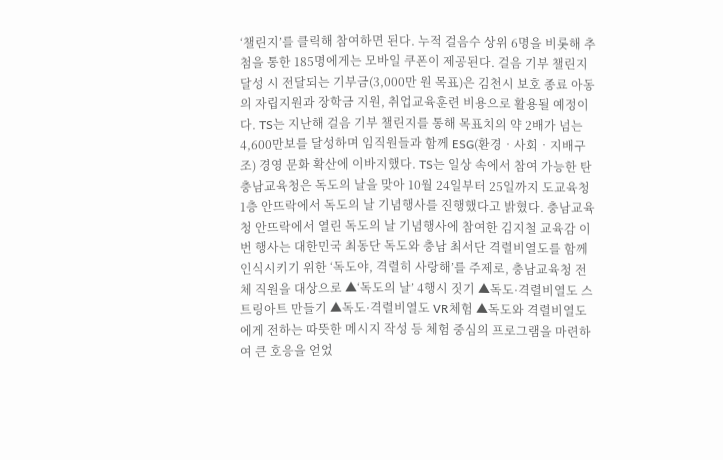‘챌린지’를 클릭해 참여하면 된다. 누적 걸음수 상위 6명을 비롯해 추첨을 통한 185명에게는 모바일 쿠폰이 제공된다. 걸음 기부 챌린지 달성 시 전달되는 기부금(3,000만 원 목표)은 김천시 보호 종료 아동의 자립지원과 장학금 지원, 취업교육훈련 비용으로 활용될 예정이다. TS는 지난해 걸음 기부 챌린지를 통해 목표치의 약 2배가 넘는 4,600만보를 달성하며 임직원들과 함께 ESG(환경‧사회‧지배구조) 경영 문화 확산에 이바지했다. TS는 일상 속에서 참여 가능한 탄
충남교육청은 독도의 날을 맞아 10월 24일부터 25일까지 도교육청 1층 안뜨락에서 독도의 날 기념행사를 진행했다고 밝혔다. 충남교육청 안뜨락에서 열린 독도의 날 기념행사에 참여한 김지철 교육감 이번 행사는 대한민국 최동단 독도와 충남 최서단 격렬비열도를 함께 인식시키기 위한 ‘독도야, 격렬히 사랑해’를 주제로, 충남교육청 전체 직원을 대상으로 ▲‘독도의 날’ 4행시 짓기 ▲독도·격렬비열도 스트링아트 만들기 ▲독도·격렬비열도 VR체험 ▲독도와 격렬비열도에게 전하는 따뜻한 메시지 작성 등 체험 중심의 프로그램을 마련하여 큰 호응을 얻었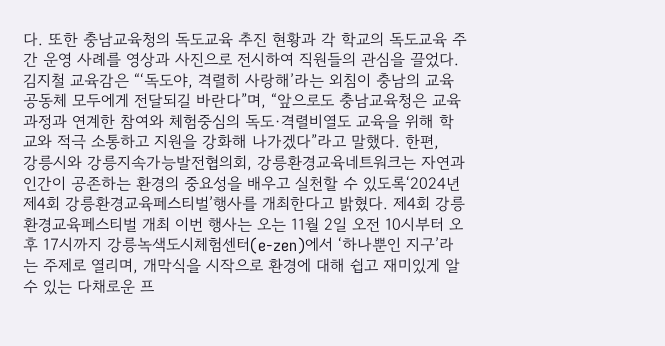다. 또한 충남교육청의 독도교육 추진 현황과 각 학교의 독도교육 주간 운영 사례를 영상과 사진으로 전시하여 직원들의 관심을 끌었다. 김지철 교육감은 “‘독도야, 격렬히 사랑해’라는 외침이 충남의 교육공동체 모두에게 전달되길 바란다”며, “앞으로도 충남교육청은 교육과정과 연계한 참여와 체험중심의 독도·격렬비열도 교육을 위해 학교와 적극 소통하고 지원을 강화해 나가겠다”라고 말했다. 한편,
강릉시와 강릉지속가능발전협의회, 강릉환경교육네트워크는 자연과 인간이 공존하는 환경의 중요성을 배우고 실천할 수 있도록‘2024년 제4회 강릉환경교육페스티벌’행사를 개최한다고 밝혔다. 제4회 강릉환경교육페스티벌 개최 이번 행사는 오는 11월 2일 오전 10시부터 오후 17시까지 강릉녹색도시체험센터(e-zen)에서 ‘하나뿐인 지구’라는 주제로 열리며, 개막식을 시작으로 환경에 대해 쉽고 재미있게 알 수 있는 다채로운 프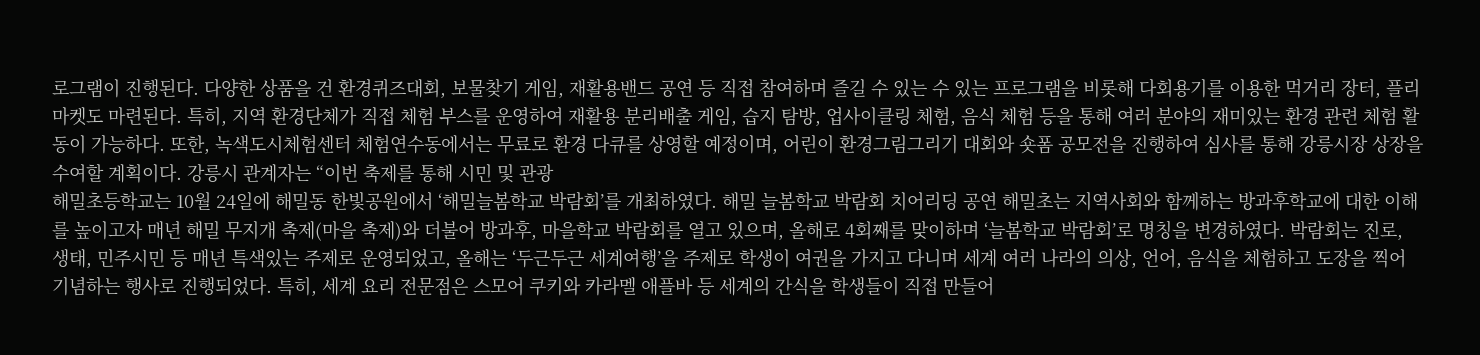로그램이 진행된다. 다양한 상품을 건 환경퀴즈대회, 보물찾기 게임, 재활용밴드 공연 등 직접 참여하며 즐길 수 있는 수 있는 프로그램을 비롯해 다회용기를 이용한 먹거리 장터, 플리마켓도 마련된다. 특히, 지역 환경단체가 직접 체험 부스를 운영하여 재활용 분리배출 게임, 습지 탐방, 업사이클링 체험, 음식 체험 등을 통해 여러 분야의 재미있는 환경 관련 체험 활동이 가능하다. 또한, 녹색도시체험센터 체험연수동에서는 무료로 환경 다큐를 상영할 예정이며, 어린이 환경그림그리기 대회와 숏폼 공모전을 진행하여 심사를 통해 강릉시장 상장을 수여할 계획이다. 강릉시 관계자는 “이번 축제를 통해 시민 및 관광
해밀초등학교는 10월 24일에 해밀동 한빛공원에서 ‘해밀늘봄학교 박람회’를 개최하였다. 해밀 늘봄학교 박람회 치어리딩 공연 해밀초는 지역사회와 함께하는 방과후학교에 대한 이해를 높이고자 매년 해밀 무지개 축제(마을 축제)와 더불어 방과후, 마을학교 박람회를 열고 있으며, 올해로 4회째를 맞이하며 ‘늘봄학교 박람회’로 명칭을 변경하였다. 박람회는 진로, 생태, 민주시민 등 매년 특색있는 주제로 운영되었고, 올해는 ‘두근두근 세계여행’을 주제로 학생이 여권을 가지고 다니며 세계 여러 나라의 의상, 언어, 음식을 체험하고 도장을 찍어 기념하는 행사로 진행되었다. 특히, 세계 요리 전문점은 스모어 쿠키와 카라멜 애플바 등 세계의 간식을 학생들이 직접 만들어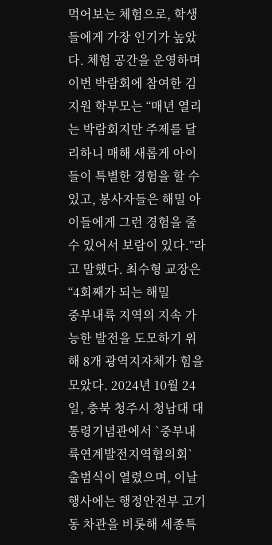먹어보는 체험으로, 학생들에게 가장 인기가 높았다. 체험 공간을 운영하며 이번 박람회에 참여한 김지원 학부모는 “매년 열리는 박람회지만 주제를 달리하니 매해 새롭게 아이들이 특별한 경험을 할 수 있고, 봉사자들은 해밀 아이들에게 그런 경험을 줄 수 있어서 보람이 있다.”라고 말했다. 최수형 교장은 “4회째가 되는 해밀
중부내륙 지역의 지속 가능한 발전을 도모하기 위해 8개 광역지자체가 힘을 모았다. 2024년 10월 24일, 충북 청주시 청남대 대통령기념관에서 `중부내륙연계발전지역협의회` 출범식이 열렸으며, 이날 행사에는 행정안전부 고기동 차관을 비롯해 세종특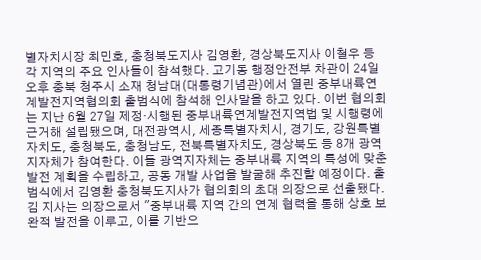별자치시장 최민호, 충청북도지사 김영환, 경상북도지사 이철우 등 각 지역의 주요 인사들이 참석했다. 고기동 행정안전부 차관이 24일 오후 충북 청주시 소재 청남대(대통령기념관)에서 열린 중부내륙연계발전지역협의회 출범식에 참석해 인사말을 하고 있다. 이번 협의회는 지난 6월 27일 제정·시행된 중부내륙연계발전지역법 및 시행령에 근거해 설립됐으며, 대전광역시, 세종특별자치시, 경기도, 강원특별자치도, 충청북도, 충청남도, 전북특별자치도, 경상북도 등 8개 광역지자체가 참여한다. 이들 광역지자체는 중부내륙 지역의 특성에 맞춘 발전 계획을 수립하고, 공동 개발 사업을 발굴해 추진할 예정이다. 출범식에서 김영환 충청북도지사가 협의회의 초대 의장으로 선출됐다. 김 지사는 의장으로서 "중부내륙 지역 간의 연계 협력을 통해 상호 보완적 발전을 이루고, 이를 기반으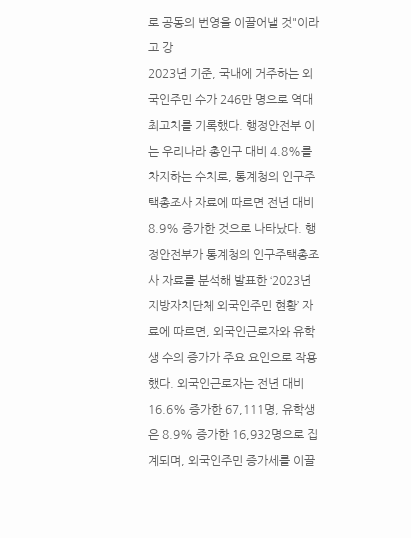로 공동의 번영을 이끌어낼 것"이라고 강
2023년 기준, 국내에 거주하는 외국인주민 수가 246만 명으로 역대 최고치를 기록했다. 행정안전부 이는 우리나라 총인구 대비 4.8%를 차지하는 수치로, 통계청의 인구주택총조사 자료에 따르면 전년 대비 8.9% 증가한 것으로 나타났다. 행정안전부가 통계청의 인구주택총조사 자료를 분석해 발표한 ‘2023년 지방자치단체 외국인주민 현황’ 자료에 따르면, 외국인근로자와 유학생 수의 증가가 주요 요인으로 작용했다. 외국인근로자는 전년 대비 16.6% 증가한 67,111명, 유학생은 8.9% 증가한 16,932명으로 집계되며, 외국인주민 증가세를 이끌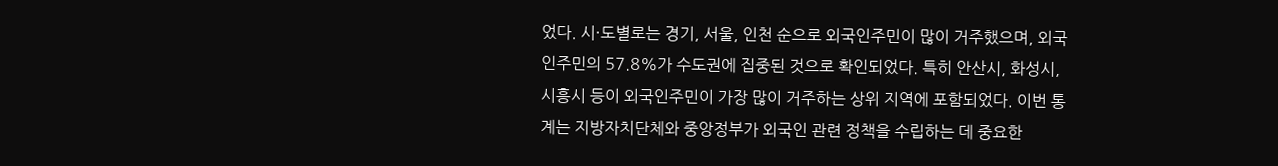었다. 시·도별로는 경기, 서울, 인천 순으로 외국인주민이 많이 거주했으며, 외국인주민의 57.8%가 수도권에 집중된 것으로 확인되었다. 특히 안산시, 화성시, 시흥시 등이 외국인주민이 가장 많이 거주하는 상위 지역에 포함되었다. 이번 통계는 지방자치단체와 중앙정부가 외국인 관련 정책을 수립하는 데 중요한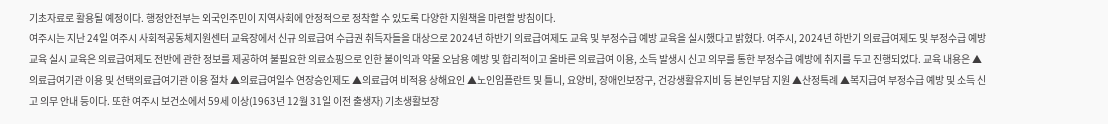기초자료로 활용될 예정이다. 행정안전부는 외국인주민이 지역사회에 안정적으로 정착할 수 있도록 다양한 지원책을 마련할 방침이다.
여주시는 지난 24일 여주시 사회적공동체지원센터 교육장에서 신규 의료급여 수급권 취득자들을 대상으로 2024년 하반기 의료급여제도 교육 및 부정수급 예방 교육을 실시했다고 밝혔다. 여주시, 2024년 하반기 의료급여제도 및 부정수급 예방 교육 실시 교육은 의료급여제도 전반에 관한 정보를 제공하여 불필요한 의료쇼핑으로 인한 불이익과 약물 오남용 예방 및 합리적이고 올바른 의료급여 이용, 소득 발생시 신고 의무를 통한 부정수급 예방에 취지를 두고 진행되었다. 교육 내용은 ▲의료급여기관 이용 및 선택의료급여기관 이용 절차 ▲의료급여일수 연장승인제도 ▲의료급여 비적용 상해요인 ▲노인임플란트 및 틀니, 요양비, 장애인보장구, 건강생활유지비 등 본인부담 지원 ▲산정특례 ▲복지급여 부정수급 예방 및 소득 신고 의무 안내 등이다. 또한 여주시 보건소에서 59세 이상(1963년 12월 31일 이전 출생자) 기초생활보장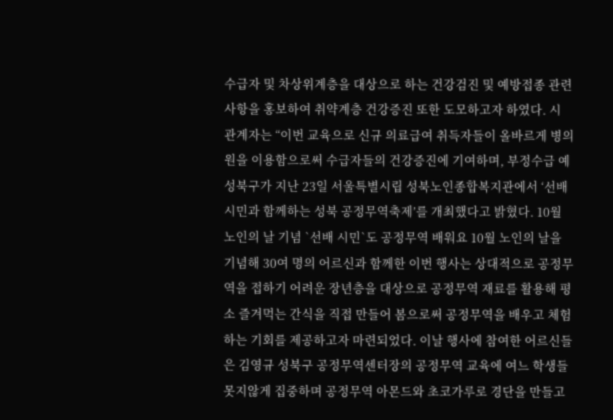수급자 및 차상위계층을 대상으로 하는 건강검진 및 예방접종 관련 사항을 홍보하여 취약계층 건강증진 또한 도모하고자 하였다. 시 관계자는 “이번 교육으로 신규 의료급여 취득자들이 올바르게 병의원을 이용함으로써 수급자들의 건강증진에 기여하며, 부정수급 예
성북구가 지난 23일 서울특별시립 성북노인종합복지관에서 ‘선배시민과 함께하는 성북 공정무역축제’를 개최했다고 밝혔다. 10월 노인의 날 기념 `선배 시민`도 공정무역 배워요 10월 노인의 날을 기념해 30여 명의 어르신과 함께한 이번 행사는 상대적으로 공정무역을 접하기 어려운 장년층을 대상으로 공정무역 재료를 활용해 평소 즐겨먹는 간식을 직접 만들어 봄으로써 공정무역을 배우고 체험하는 기회를 제공하고자 마련되었다. 이날 행사에 참여한 어르신들은 김영규 성북구 공정무역센터장의 공정무역 교육에 여느 학생들 못지않게 집중하며 공정무역 아몬드와 초코가루로 경단을 만들고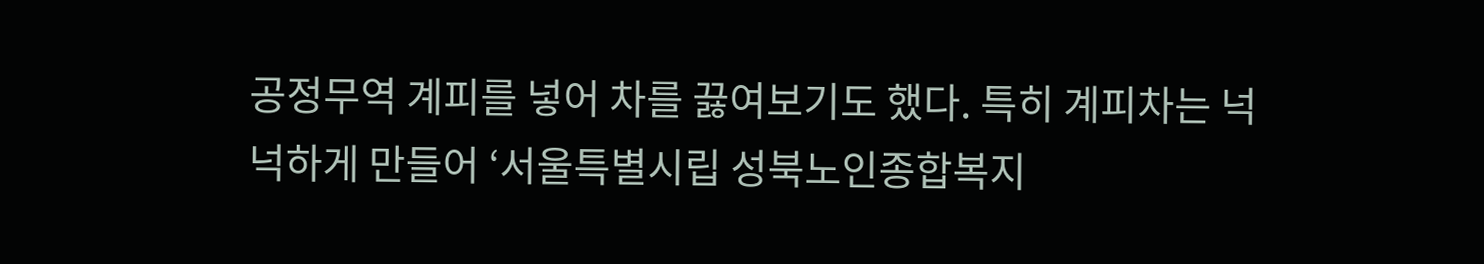공정무역 계피를 넣어 차를 끓여보기도 했다. 특히 계피차는 넉넉하게 만들어 ‘서울특별시립 성북노인종합복지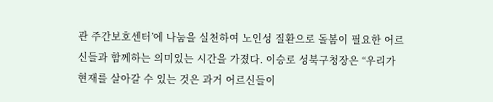관 주간보호센터’에 나눔을 실천하여 노인성 질환으로 돌봄이 필요한 어르신들과 함께하는 의미있는 시간을 가졌다. 이승로 성북구청장은 “우리가 현재를 살아갈 수 있는 것은 과거 어르신들이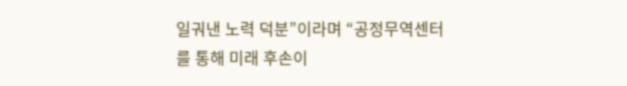일궈낸 노력 덕분”이라며 “공정무역센터를 통해 미래 후손이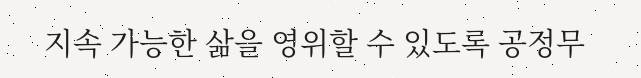지속 가능한 삶을 영위할 수 있도록 공정무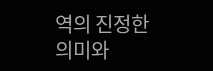역의 진정한 의미와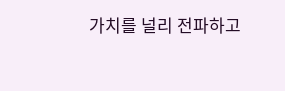가치를 널리 전파하고